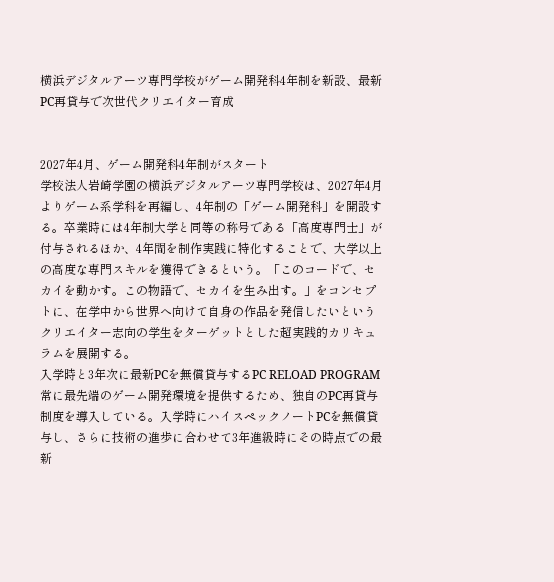横浜デジタルアーツ専門学校がゲーム開発科4年制を新設、最新PC再貸与で次世代クリエイター育成


2027年4月、ゲーム開発科4年制がスタート
学校法人岩崎学園の横浜デジタルアーツ専門学校は、2027年4月よりゲーム系学科を再編し、4年制の「ゲーム開発科」を開設する。卒業時には4年制大学と同等の称号である「高度専門士」が付与されるほか、4年間を制作実践に特化することで、大学以上の高度な専門スキルを獲得できるという。「このコードで、セカイを動かす。この物語で、セカイを生み出す。」をコンセプトに、在学中から世界へ向けて自身の作品を発信したいというクリエイター志向の学生をターゲットとした超実践的カリキュラムを展開する。
入学時と3年次に最新PCを無償貸与するPC RELOAD PROGRAM
常に最先端のゲーム開発環境を提供するため、独自のPC再貸与制度を導入している。入学時にハイスペックノートPCを無償貸与し、さらに技術の進歩に合わせて3年進級時にその時点での最新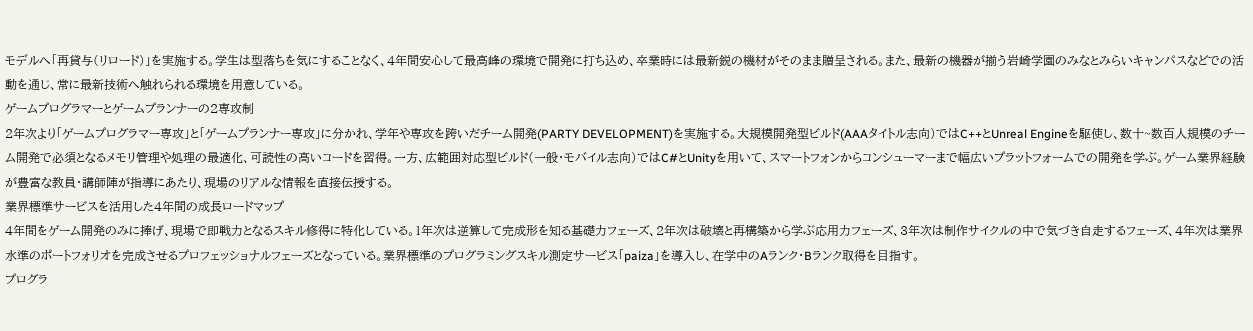モデルへ「再貸与(リロード)」を実施する。学生は型落ちを気にすることなく、4年間安心して最高峰の環境で開発に打ち込め、卒業時には最新鋭の機材がそのまま贈呈される。また、最新の機器が揃う岩崎学園のみなとみらいキャンパスなどでの活動を通じ、常に最新技術へ触れられる環境を用意している。
ゲームプログラマーとゲームプランナーの2専攻制
2年次より「ゲームプログラマー専攻」と「ゲームプランナー専攻」に分かれ、学年や専攻を跨いだチーム開発(PARTY DEVELOPMENT)を実施する。大規模開発型ビルド(AAAタイトル志向)ではC++とUnreal Engineを駆使し、数十~数百人規模のチーム開発で必須となるメモリ管理や処理の最適化、可読性の高いコードを習得。一方、広範囲対応型ビルド(一般・モバイル志向)ではC#とUnityを用いて、スマートフォンからコンシューマーまで幅広いプラットフォームでの開発を学ぶ。ゲーム業界経験が豊富な教員・講師陣が指導にあたり、現場のリアルな情報を直接伝授する。
業界標準サービスを活用した4年間の成長ロードマップ
4年間をゲーム開発のみに捧げ、現場で即戦力となるスキル修得に特化している。1年次は逆算して完成形を知る基礎力フェーズ、2年次は破壊と再構築から学ぶ応用力フェーズ、3年次は制作サイクルの中で気づき自走するフェーズ、4年次は業界水準のポートフォリオを完成させるプロフェッショナルフェーズとなっている。業界標準のプログラミングスキル測定サービス「paiza」を導入し、在学中のAランク・Bランク取得を目指す。
プログラ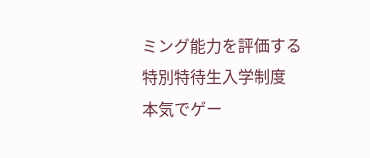ミング能力を評価する特別特待生入学制度
本気でゲー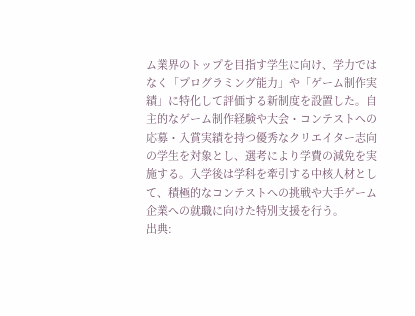ム業界のトップを目指す学生に向け、学力ではなく「プログラミング能力」や「ゲーム制作実績」に特化して評価する新制度を設置した。自主的なゲーム制作経験や大会・コンテストへの応募・入賞実績を持つ優秀なクリエイター志向の学生を対象とし、選考により学費の減免を実施する。入学後は学科を牽引する中核人材として、積極的なコンテストへの挑戦や大手ゲーム企業への就職に向けた特別支援を行う。
出典: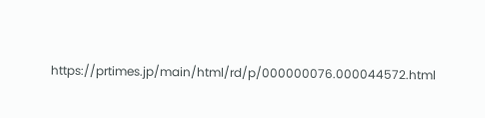https://prtimes.jp/main/html/rd/p/000000076.000044572.html